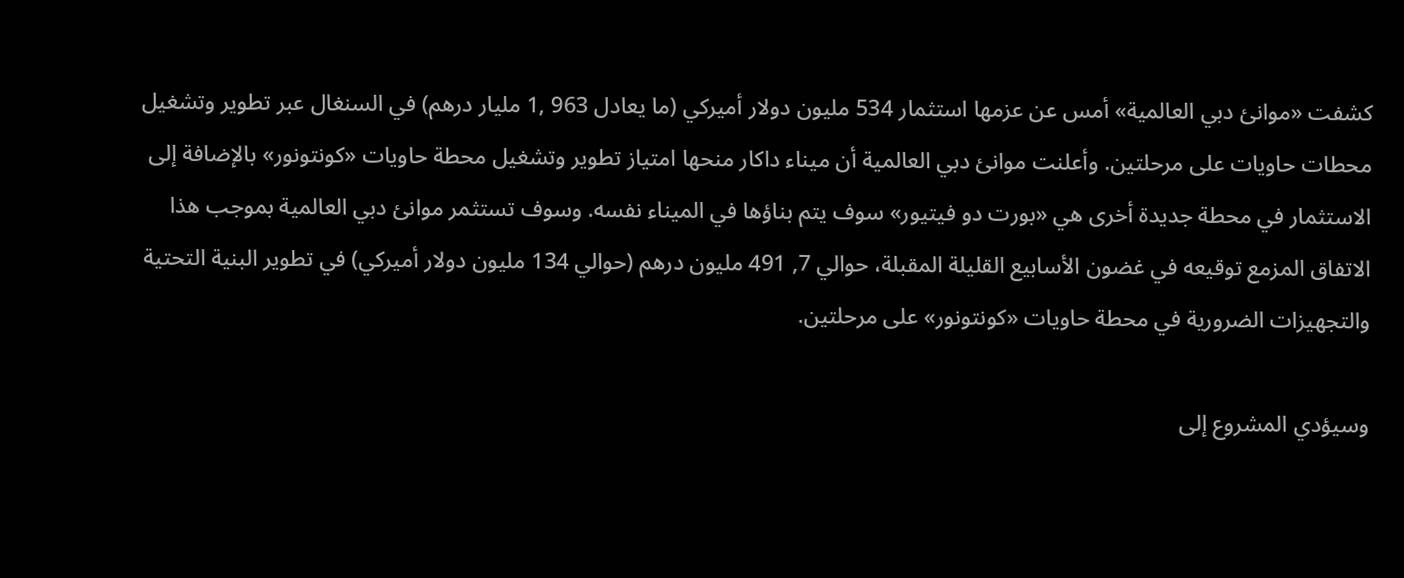كشفت «موانئ دبي العالمية» أمس عن عزمها استثمار 534 مليون دولار أميركي (ما يعادل 963 ,1 مليار درهم) في السنغال عبر تطوير وتشغيل محطات حاويات على مرحلتين. وأعلنت موانئ دبي العالمية أن ميناء داكار منحها امتياز تطوير وتشغيل محطة حاويات «كونتونور» بالإضافة إلى الاستثمار في محطة جديدة أخرى هي «بورت دو فيتيور» سوف يتم بناؤها في الميناء نفسه. وسوف تستثمر موانئ دبي العالمية بموجب هذا الاتفاق المزمع توقيعه في غضون الأسابيع القليلة المقبلة، حوالي 7, 491 مليون درهم (حوالي 134 مليون دولار أميركي) في تطوير البنية التحتية والتجهيزات الضرورية في محطة حاويات «كونتونور» على مرحلتين.

وسيؤدي المشروع إلى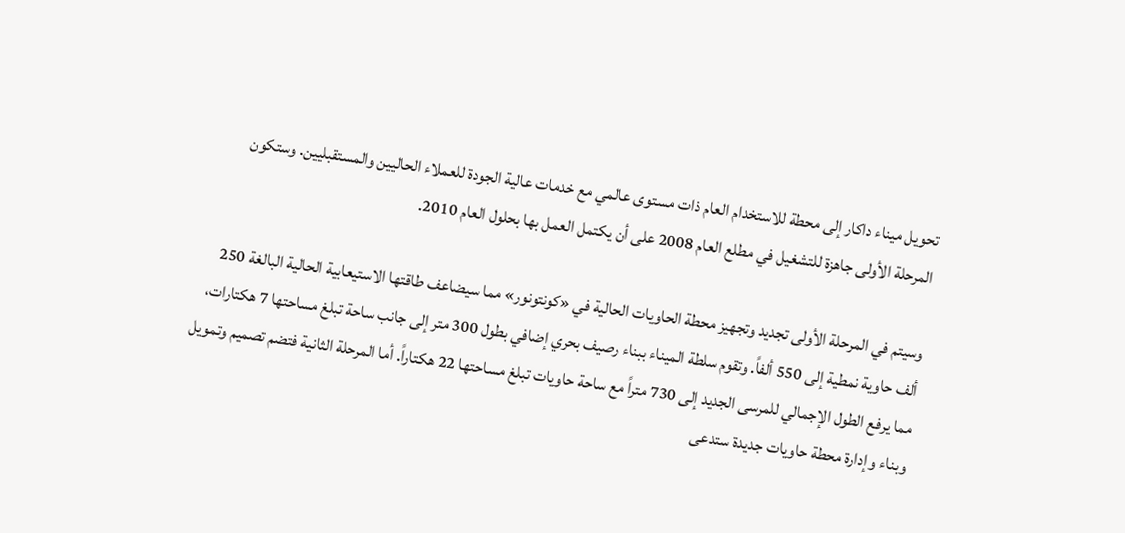تحويل ميناء داكار إلى محطة للاستخدام العام ذات مستوى عالمي مع خدمات عالية الجودة للعملاء الحاليين والمستقبليين. وستكون المرحلة الأولى جاهزة للتشغيل في مطلع العام 2008 على أن يكتمل العمل بها بحلول العام 2010.

وسيتم في المرحلة الأولى تجديد وتجهيز محطة الحاويات الحالية في «كونتونور» مما سيضاعف طاقتها الاستيعابية الحالية البالغة 250 ألف حاوية نمطية إلى 550 ألفاً. وتقوم سلطة الميناء ببناء رصيف بحري إضافي بطول 300 متر إلى جانب ساحة تبلغ مساحتها 7 هكتارات، مما يرفع الطول الإجمالي للمرسى الجديد إلى 730 متراً مع ساحة حاويات تبلغ مساحتها 22 هكتاراً. أما المرحلة الثانية فتضم تصميم وتمويل وبناء وإدارة محطة حاويات جديدة ستدعى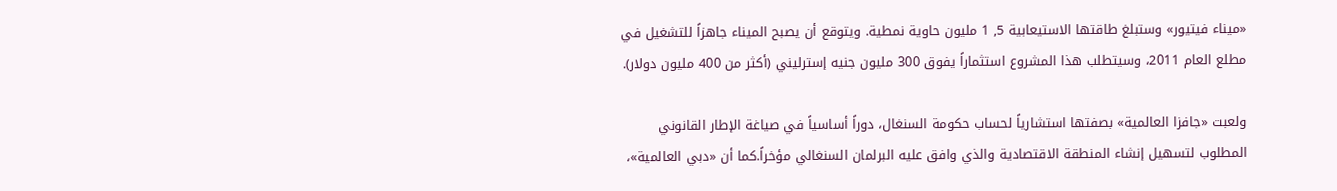«ميناء فيتيور» وستبلغ طاقتها الاستيعابية 5, 1 مليون حاوية نمطية. ويتوقع أن يصبح الميناء جاهزاً للتشغيل في مطلع العام 2011، وسيتطلب هذا المشروع استثماراً يفوق 300 مليون جنيه إسترليني (أكثر من 400 مليون دولار).

ولعبت «جافزا العالمية» بصفتها استشارياً لحساب حكومة السنغال، دوراً أساسياً في صياغة الإطار القانوني المطلوب لتسهيل إنشاء المنطقة الاقتصادية والذي وافق عليه البرلمان السنغالي مؤخراً.كما أن «دبي العالمية»،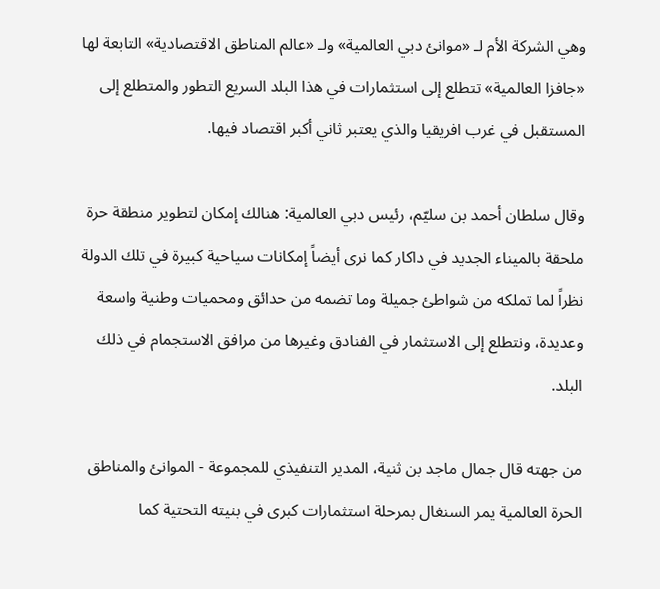وهي الشركة الأم لـ «موانئ دبي العالمية» ولـ «عالم المناطق الاقتصادية» التابعة لها «جافزا العالمية» تتطلع إلى استثمارات في هذا البلد السريع التطور والمتطلع إلى المستقبل في غرب افريقيا والذي يعتبر ثاني أكبر اقتصاد فيها.

وقال سلطان أحمد بن سليّم، رئيس دبي العالمية: هنالك إمكان لتطوير منطقة حرة ملحقة بالميناء الجديد في داكار كما نرى أيضاً إمكانات سياحية كبيرة في تلك الدولة نظراً لما تملكه من شواطئ جميلة وما تضمه من حدائق ومحميات وطنية واسعة وعديدة، ونتطلع إلى الاستثمار في الفنادق وغيرها من مرافق الاستجمام في ذلك البلد.

من جهته قال جمال ماجد بن ثنية، المدير التنفيذي للمجموعة - الموانئ والمناطق الحرة العالمية يمر السنغال بمرحلة استثمارات كبرى في بنيته التحتية كما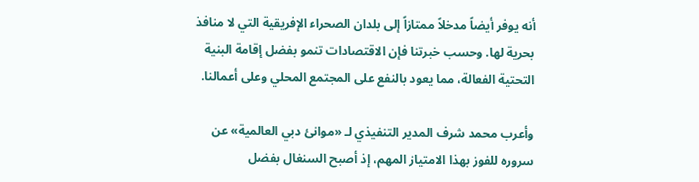أنه يوفر أيضاً مدخلاً ممتازاً إلى بلدان الصحراء الإفريقية التي لا منافذ بحرية لها. وحسب خبرتنا فإن الاقتصادات تنمو بفضل إقامة البنية التحتية الفعالة، مما يعود بالنفع على المجتمع المحلي وعلى أعمالنا.

وأعرب محمد شرف المدير التنفيذي لـ «موانئ دبي العالمية» عن سروره للفوز بهذا الامتياز المهم، إذ أصبح السنغال بفضل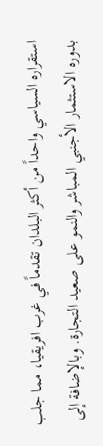استقراره السياسي واحداً من أكثر البلدان تقدماً في غرب افريقيا، مما جلب بدوره الاستثمار الأجنبي المباشر والنمو على صعيد التجارة. وبالإضافة إلى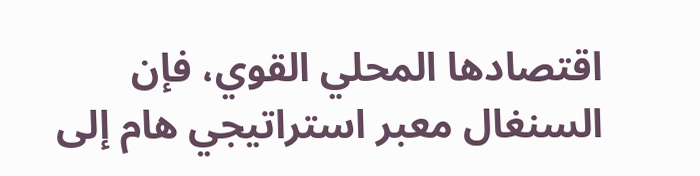اقتصادها المحلي القوي، فإن السنغال معبر استراتيجي هام إلى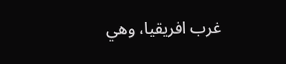غرب افريقيا، وهي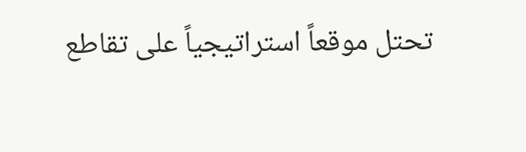تحتل موقعاً استراتيجياً على تقاطع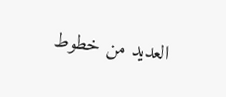العديد من خطوط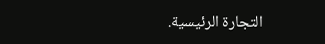التجارة الرئيسية.